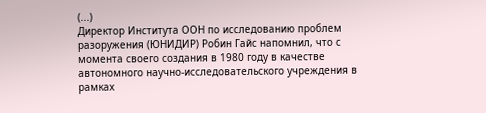(...)
Директор Института ООН по исследованию проблем разоружения (ЮНИДИР) Робин Гайс напомнил, что с момента своего создания в 1980 году в качестве автономного научно-исследовательского учреждения в рамках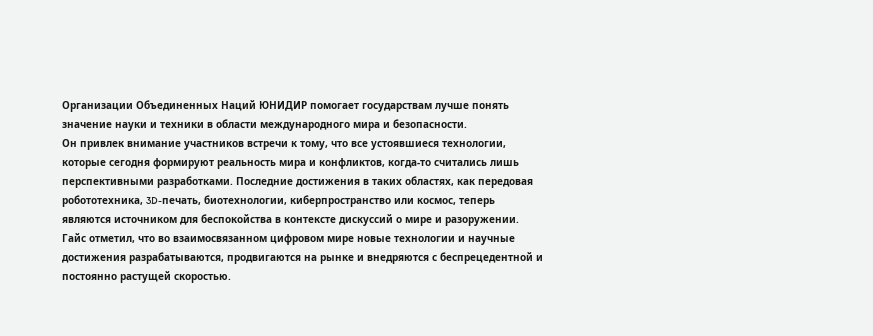Организации Объединенных Наций ЮНИДИР помогает государствам лучше понять значение науки и техники в области международного мира и безопасности.
Он привлек внимание участников встречи к тому, что все устоявшиеся технологии, которые сегодня формируют реальность мира и конфликтов, когда-то считались лишь перспективными разработками. Последние достижения в таких областях, как передовая робототехника, 3D-печать, биотехнологии, киберпространство или космос, теперь являются источником для беспокойства в контексте дискуссий о мире и разоружении.
Гайс отметил, что во взаимосвязанном цифровом мире новые технологии и научные достижения разрабатываются, продвигаются на рынке и внедряются с беспрецедентной и постоянно растущей скоростью.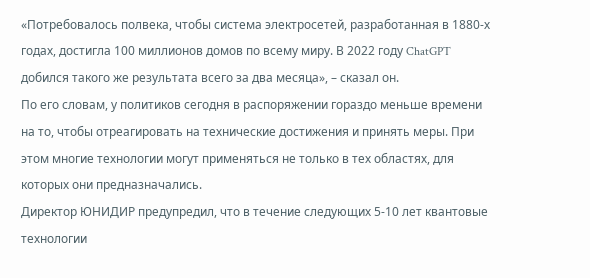«Потребовалось полвека, чтобы система электросетей, разработанная в 1880-х годах, достигла 100 миллионов домов по всему миру. В 2022 году ChatGPT добился такого же результата всего за два месяца», – сказал он.
По его словам, у политиков сегодня в распоряжении гораздо меньше времени на то, чтобы отреагировать на технические достижения и принять меры. При этом многие технологии могут применяться не только в тех областях, для которых они предназначались.
Директор ЮНИДИР предупредил, что в течение следующих 5-10 лет квантовые технологии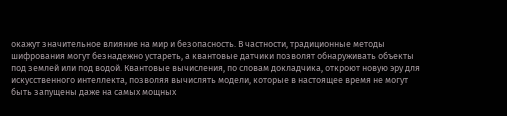окажут значительное влияние на мир и безопасность. В частности, традиционные методы шифрования могут безнадежно устареть, а квантовые датчики позволят обнаруживать объекты под землей или под водой. Квантовые вычисления, по словам докладчика, откроют новую эру для искусственного интеллекта, позволяя вычислять модели, которые в настоящее время не могут быть запущены даже на самых мощных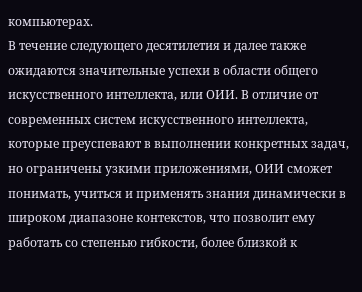компьютерах.
В течение следующего десятилетия и далее также ожидаются значительные успехи в области общего искусственного интеллекта, или ОИИ. В отличие от современных систем искусственного интеллекта, которые преуспевают в выполнении конкретных задач, но ограничены узкими приложениями, ОИИ сможет понимать, учиться и применять знания динамически в широком диапазоне контекстов, что позволит ему работать со степенью гибкости, более близкой к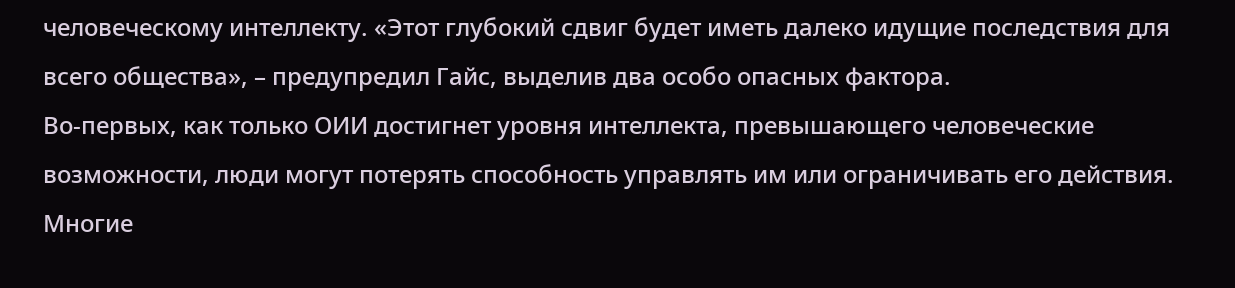человеческому интеллекту. «Этот глубокий сдвиг будет иметь далеко идущие последствия для всего общества», – предупредил Гайс, выделив два особо опасных фактора.
Во-первых, как только ОИИ достигнет уровня интеллекта, превышающего человеческие возможности, люди могут потерять способность управлять им или ограничивать его действия. Многие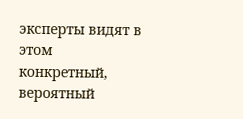эксперты видят в этом конкретный, вероятный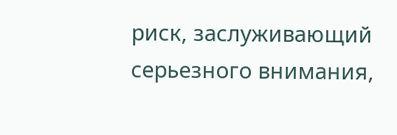риск, заслуживающий серьезного внимания,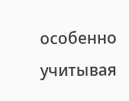особенно учитывая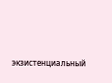экзистенциальный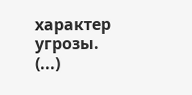характер угрозы.
(...)